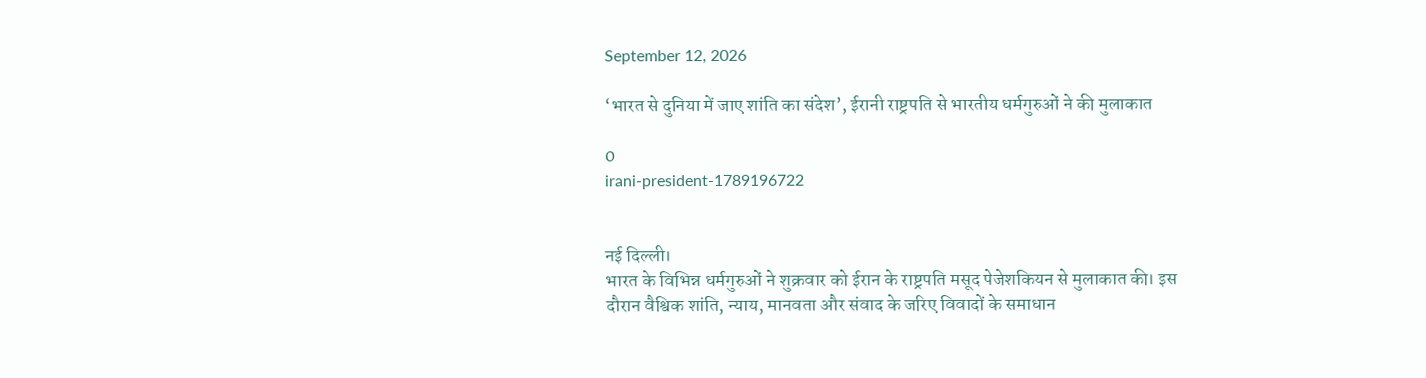September 12, 2026

‘भारत से दुनिया में जाए शांति का संदेश’, ईरानी राष्ट्रपति से भारतीय धर्मगुरुओं ने की मुलाकात

0
irani-president-1789196722


नई दिल्ली।
भारत के विभिन्न धर्मगुरुओं ने शुक्रवार को ईरान के राष्ट्रपति मसूद पेजेशकियन से मुलाकात की। इस दौरान वैश्विक शांति, न्याय, मानवता और संवाद के जरिए विवादों के समाधान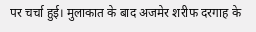पर चर्चा हुई। मुलाकात के बाद अजमेर शरीफ दरगाह के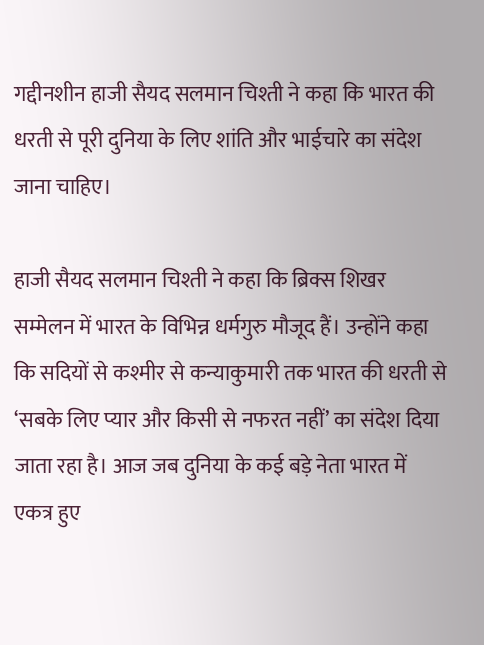गद्दीनशीन हाजी सैयद सलमान चिश्ती ने कहा कि भारत की धरती से पूरी दुनिया के लिए शांति और भाईचारे का संदेश जाना चाहिए।

हाजी सैयद सलमान चिश्ती ने कहा कि ब्रिक्स शिखर सम्मेलन में भारत के विभिन्न धर्मगुरु मौजूद हैं। उन्होंने कहा कि सदियों से कश्मीर से कन्याकुमारी तक भारत की धरती से ‘सबके लिए प्यार और किसी से नफरत नहीं’ का संदेश दिया जाता रहा है। आज जब दुनिया के कई बड़े नेता भारत में एकत्र हुए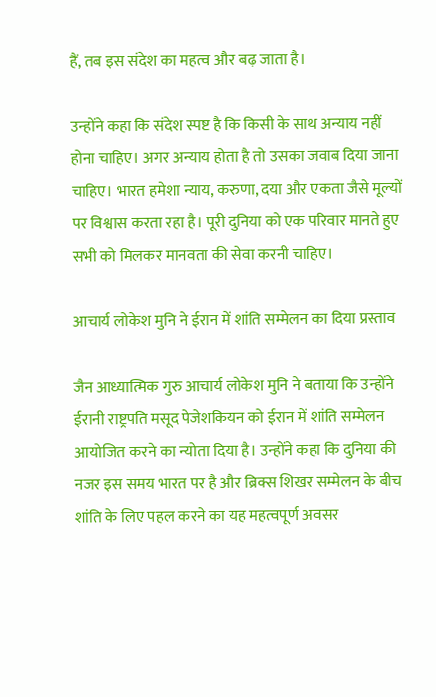हैं, तब इस संदेश का महत्व और बढ़ जाता है।

उन्होंने कहा कि संदेश स्पष्ट है कि किसी के साथ अन्याय नहीं होना चाहिए। अगर अन्याय होता है तो उसका जवाब दिया जाना चाहिए। भारत हमेशा न्याय, करुणा, दया और एकता जैसे मूल्यों पर विश्वास करता रहा है। पूरी दुनिया को एक परिवार मानते हुए सभी को मिलकर मानवता की सेवा करनी चाहिए।

आचार्य लोकेश मुनि ने ईरान में शांति सम्मेलन का दिया प्रस्ताव

जैन आध्यात्मिक गुरु आचार्य लोकेश मुनि ने बताया कि उन्होंने ईरानी राष्ट्रपति मसूद पेजेशकियन को ईरान में शांति सम्मेलन आयोजित करने का न्योता दिया है। उन्होंने कहा कि दुनिया की नजर इस समय भारत पर है और ब्रिक्स शिखर सम्मेलन के बीच शांति के लिए पहल करने का यह महत्वपूर्ण अवसर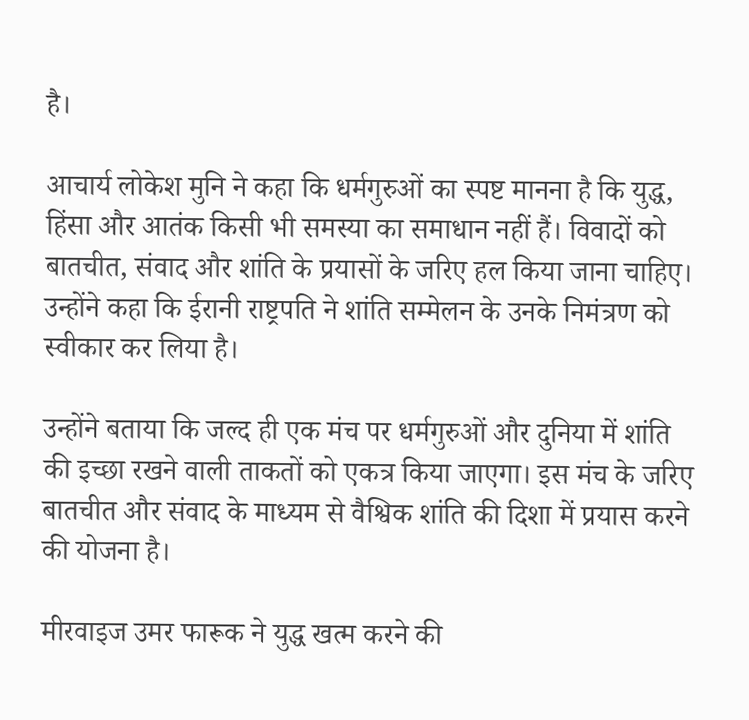है।

आचार्य लोकेश मुनि ने कहा कि धर्मगुरुओं का स्पष्ट मानना है कि युद्ध, हिंसा और आतंक किसी भी समस्या का समाधान नहीं हैं। विवादों को बातचीत, संवाद और शांति के प्रयासों के जरिए हल किया जाना चाहिए। उन्होंने कहा कि ईरानी राष्ट्रपति ने शांति सम्मेलन के उनके निमंत्रण को स्वीकार कर लिया है।

उन्होंने बताया कि जल्द ही एक मंच पर धर्मगुरुओं और दुनिया में शांति की इच्छा रखने वाली ताकतों को एकत्र किया जाएगा। इस मंच के जरिए बातचीत और संवाद के माध्यम से वैश्विक शांति की दिशा में प्रयास करने की योजना है।

मीरवाइज उमर फारूक ने युद्ध खत्म करने की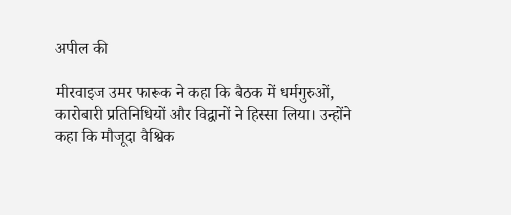अपील की

मीरवाइज उमर फारूक ने कहा कि बैठक में धर्मगुरुओं, कारोबारी प्रतिनिधियों और विद्वानों ने हिस्सा लिया। उन्होंने कहा कि मौजूदा वैश्विक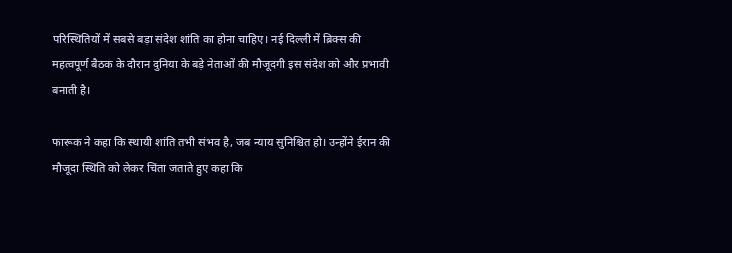परिस्थितियों में सबसे बड़ा संदेश शांति का होना चाहिए। नई दिल्ली में ब्रिक्स की महत्वपूर्ण बैठक के दौरान दुनिया के बड़े नेताओं की मौजूदगी इस संदेश को और प्रभावी बनाती है।

फारूक ने कहा कि स्थायी शांति तभी संभव है, जब न्याय सुनिश्चित हो। उन्होंने ईरान की मौजूदा स्थिति को लेकर चिंता जताते हुए कहा कि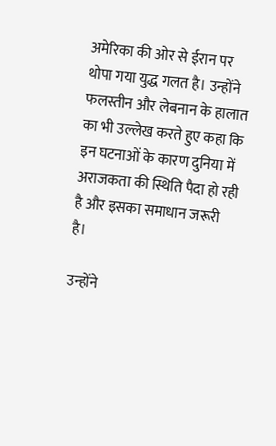अमेरिका की ओर से ईरान पर थोपा गया युद्ध गलत है। उन्होंने फलस्तीन और लेबनान के हालात का भी उल्लेख करते हुए कहा कि इन घटनाओं के कारण दुनिया में अराजकता की स्थिति पैदा हो रही है और इसका समाधान जरूरी है।

उन्होंने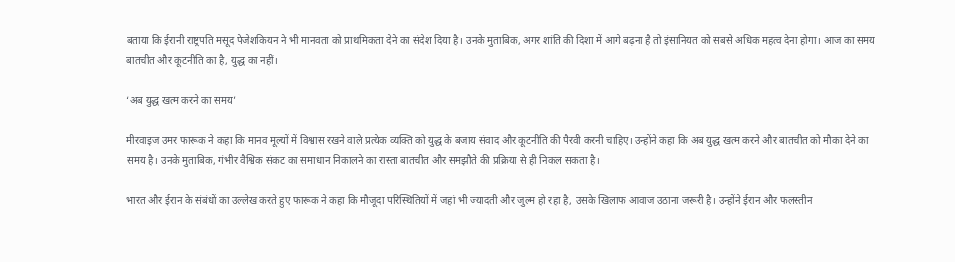बताया कि ईरानी राष्ट्रपति मसूद पेजेशकियन ने भी मानवता को प्राथमिकता देने का संदेश दिया है। उनके मुताबिक, अगर शांति की दिशा में आगे बढ़ना है तो इंसानियत को सबसे अधिक महत्व देना होगा। आज का समय बातचीत और कूटनीति का है, युद्ध का नहीं।

‘अब युद्ध खत्म करने का समय’

मीरवाइज उमर फारूक ने कहा कि मानव मूल्यों में विश्वास रखने वाले प्रत्येक व्यक्ति को युद्ध के बजाय संवाद और कूटनीति की पैरवी करनी चाहिए। उन्होंने कहा कि अब युद्ध खत्म करने और बातचीत को मौका देने का समय है। उनके मुताबिक, गंभीर वैश्विक संकट का समाधान निकालने का रास्ता बातचीत और समझौते की प्रक्रिया से ही निकल सकता है।

भारत और ईरान के संबंधों का उल्लेख करते हुए फारूक ने कहा कि मौजूदा परिस्थितियों में जहां भी ज्यादती और जुल्म हो रहा है, उसके खिलाफ आवाज उठाना जरूरी है। उन्होंने ईरान और फलस्तीन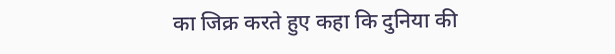का जिक्र करते हुए कहा कि दुनिया की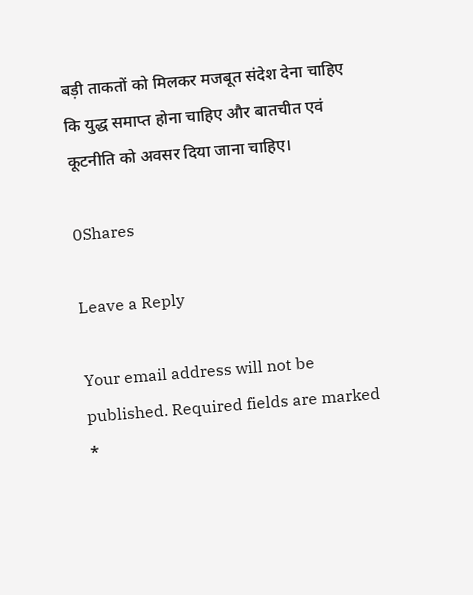बड़ी ताकतों को मिलकर मजबूत संदेश देना चाहिए कि युद्ध समाप्त होना चाहिए और बातचीत एवं कूटनीति को अवसर दिया जाना चाहिए।

0Shares

Leave a Reply

Your email address will not be published. Required fields are marked *